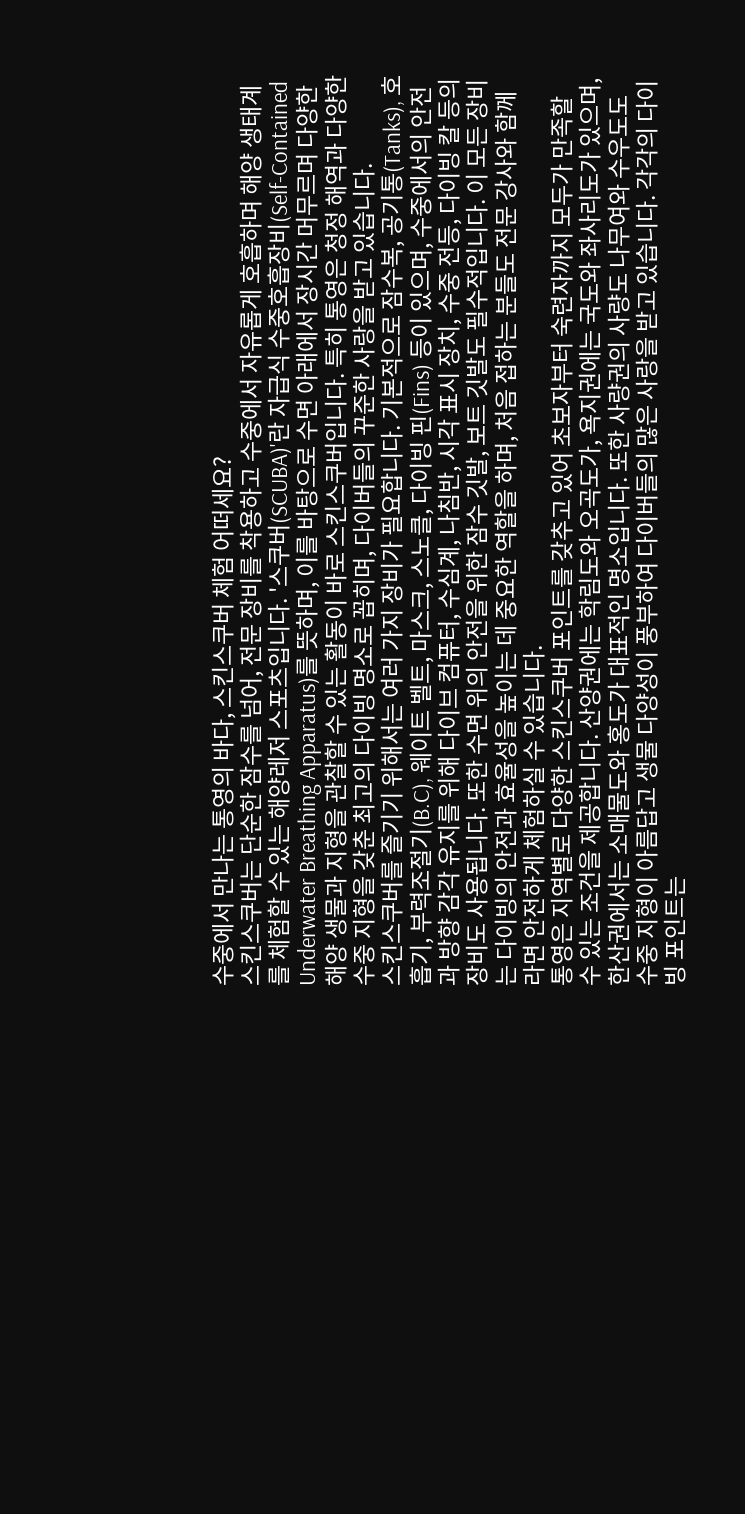수중에서 만나는 통영의 바다, 스킨스쿠버 체험 어떠세요?
스킨스쿠버는 단순한 잠수를 넘어, 전문 장비를 착용하고 수중에서 자유롭게 호흡하며 해양 생태계를 체험할 수 있는 해양레저 스포츠입니다. '스쿠버(SCUBA)'란 자급식 수중호흡장비(Self-Contained Underwater Breathing Apparatus)를 뜻하며, 이를 바탕으로 수면 아래에서 장시간 머무르며 다양한 해양 생물과 지형을 관찰할 수 있는 활동이 바로 스킨스쿠버입니다. 특히 통영은 청정 해역과 다양한 수중 지형을 갖춘 최고의 다이빙 명소로 꼽히며, 다이버들의 꾸준한 사랑을 받고 있습니다.
스킨스쿠버를 즐기기 위해서는 여러 가지 장비가 필요합니다. 기본적으로 잠수복, 공기통(Tanks), 호흡기, 부력조절기(B.C), 웨이트 벨트, 마스크, 스노클, 다이빙 핀(Fins) 등이 있으며, 수중에서의 안전과 방향 감각 유지를 위해 다이브 컴퓨터, 수심계, 나침반, 시각 표시 장치, 수중 전등, 다이빙 칼 등의 장비도 사용됩니다. 또한 수면 위의 안전을 위한 잠수 깃발, 보트 깃발도 필수적입니다. 이 모든 장비는 다이빙의 안전과 효율성을 높이는 데 중요한 역할을 하며, 처음 접하는 분들도 전문 강사와 함께라면 안전하게 체험하실 수 있습니다.
통영은 지역별로 다양한 스킨스쿠버 포인트를 갖추고 있어 초보자부터 숙련자까지 모두가 만족할 수 있는 조건을 제공합니다. 산양권에는 학림도와 오곡도가, 욕지권에는 국도와 좌사리도가 있으며, 한산권에서는 소매물도와 홍도가 대표적인 명소입니다. 또한 사량권의 사량도 나무여와 수우도도 수중 지형이 아름답고 생물 다양성이 풍부하여 다이버들의 많은 사랑을 받고 있습니다. 각각의 다이빙 포인트는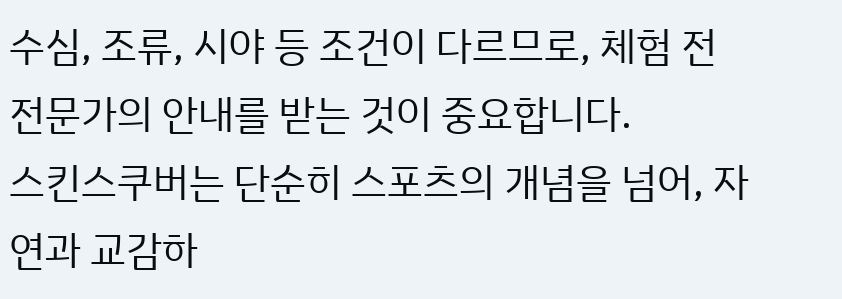수심, 조류, 시야 등 조건이 다르므로, 체험 전 전문가의 안내를 받는 것이 중요합니다.
스킨스쿠버는 단순히 스포츠의 개념을 넘어, 자연과 교감하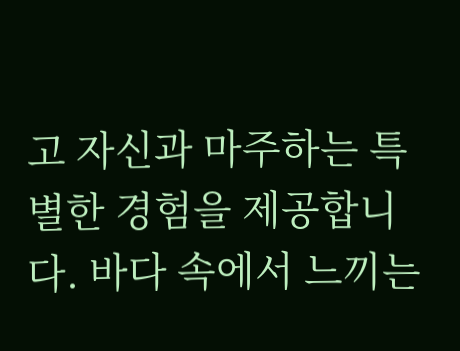고 자신과 마주하는 특별한 경험을 제공합니다. 바다 속에서 느끼는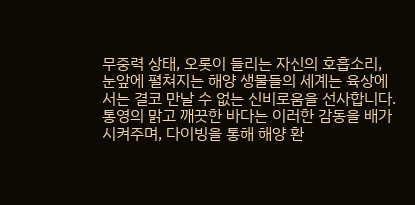무중력 상태, 오롯이 들리는 자신의 호흡소리, 눈앞에 펼쳐지는 해양 생물들의 세계는 육상에서는 결코 만날 수 없는 신비로움을 선사합니다. 통영의 맑고 깨끗한 바다는 이러한 감동을 배가시켜주며, 다이빙을 통해 해양 환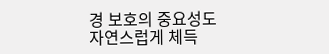경 보호의 중요성도 자연스럽게 체득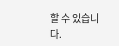할 수 있습니다.